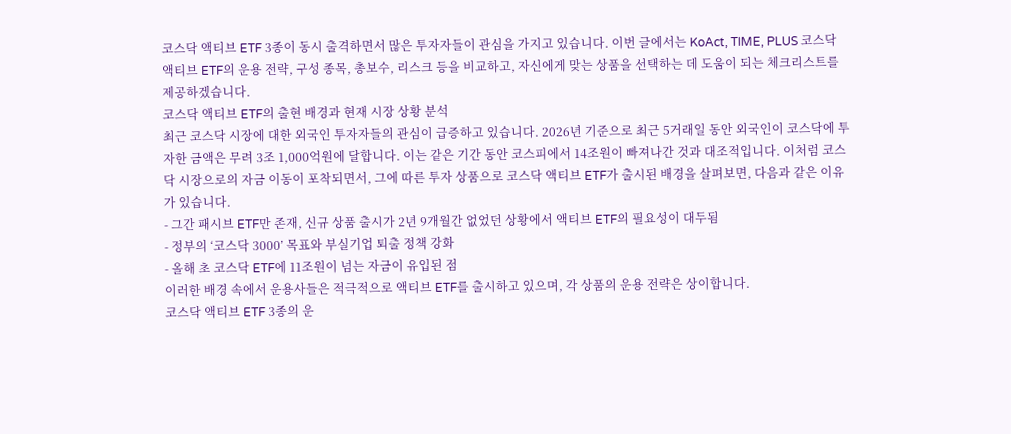코스닥 액티브 ETF 3종이 동시 출격하면서 많은 투자자들이 관심을 가지고 있습니다. 이번 글에서는 KoAct, TIME, PLUS 코스닥 액티브 ETF의 운용 전략, 구성 종목, 총보수, 리스크 등을 비교하고, 자신에게 맞는 상품을 선택하는 데 도움이 되는 체크리스트를 제공하겠습니다.
코스닥 액티브 ETF의 출현 배경과 현재 시장 상황 분석
최근 코스닥 시장에 대한 외국인 투자자들의 관심이 급증하고 있습니다. 2026년 기준으로 최근 5거래일 동안 외국인이 코스닥에 투자한 금액은 무려 3조 1,000억원에 달합니다. 이는 같은 기간 동안 코스피에서 14조원이 빠져나간 것과 대조적입니다. 이처럼 코스닥 시장으로의 자금 이동이 포착되면서, 그에 따른 투자 상품으로 코스닥 액티브 ETF가 출시된 배경을 살펴보면, 다음과 같은 이유가 있습니다.
- 그간 패시브 ETF만 존재, 신규 상품 출시가 2년 9개월간 없었던 상황에서 액티브 ETF의 필요성이 대두됨
- 정부의 ‘코스닥 3000’ 목표와 부실기업 퇴출 정책 강화
- 올해 초 코스닥 ETF에 11조원이 넘는 자금이 유입된 점
이러한 배경 속에서 운용사들은 적극적으로 액티브 ETF를 출시하고 있으며, 각 상품의 운용 전략은 상이합니다.
코스닥 액티브 ETF 3종의 운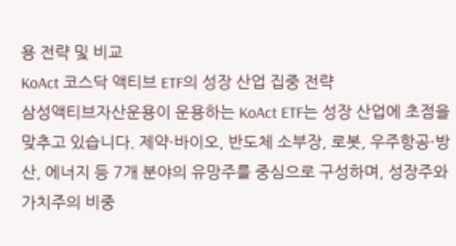용 전략 및 비교
KoAct 코스닥 액티브 ETF의 성장 산업 집중 전략
삼성액티브자산운용이 운용하는 KoAct ETF는 성장 산업에 초점을 맞추고 있습니다. 제약·바이오, 반도체 소부장, 로봇, 우주항공·방산, 에너지 등 7개 분야의 유망주를 중심으로 구성하며, 성장주와 가치주의 비중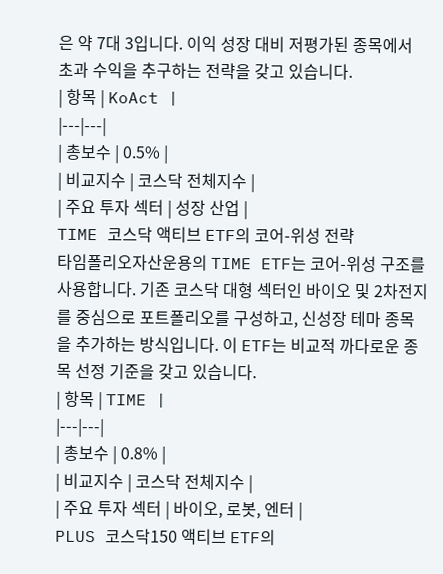은 약 7대 3입니다. 이익 성장 대비 저평가된 종목에서 초과 수익을 추구하는 전략을 갖고 있습니다.
| 항목 | KoAct |
|---|---|
| 총보수 | 0.5% |
| 비교지수 | 코스닥 전체지수 |
| 주요 투자 섹터 | 성장 산업 |
TIME 코스닥 액티브 ETF의 코어-위성 전략
타임폴리오자산운용의 TIME ETF는 코어-위성 구조를 사용합니다. 기존 코스닥 대형 섹터인 바이오 및 2차전지를 중심으로 포트폴리오를 구성하고, 신성장 테마 종목을 추가하는 방식입니다. 이 ETF는 비교적 까다로운 종목 선정 기준을 갖고 있습니다.
| 항목 | TIME |
|---|---|
| 총보수 | 0.8% |
| 비교지수 | 코스닥 전체지수 |
| 주요 투자 섹터 | 바이오, 로봇, 엔터 |
PLUS 코스닥150 액티브 ETF의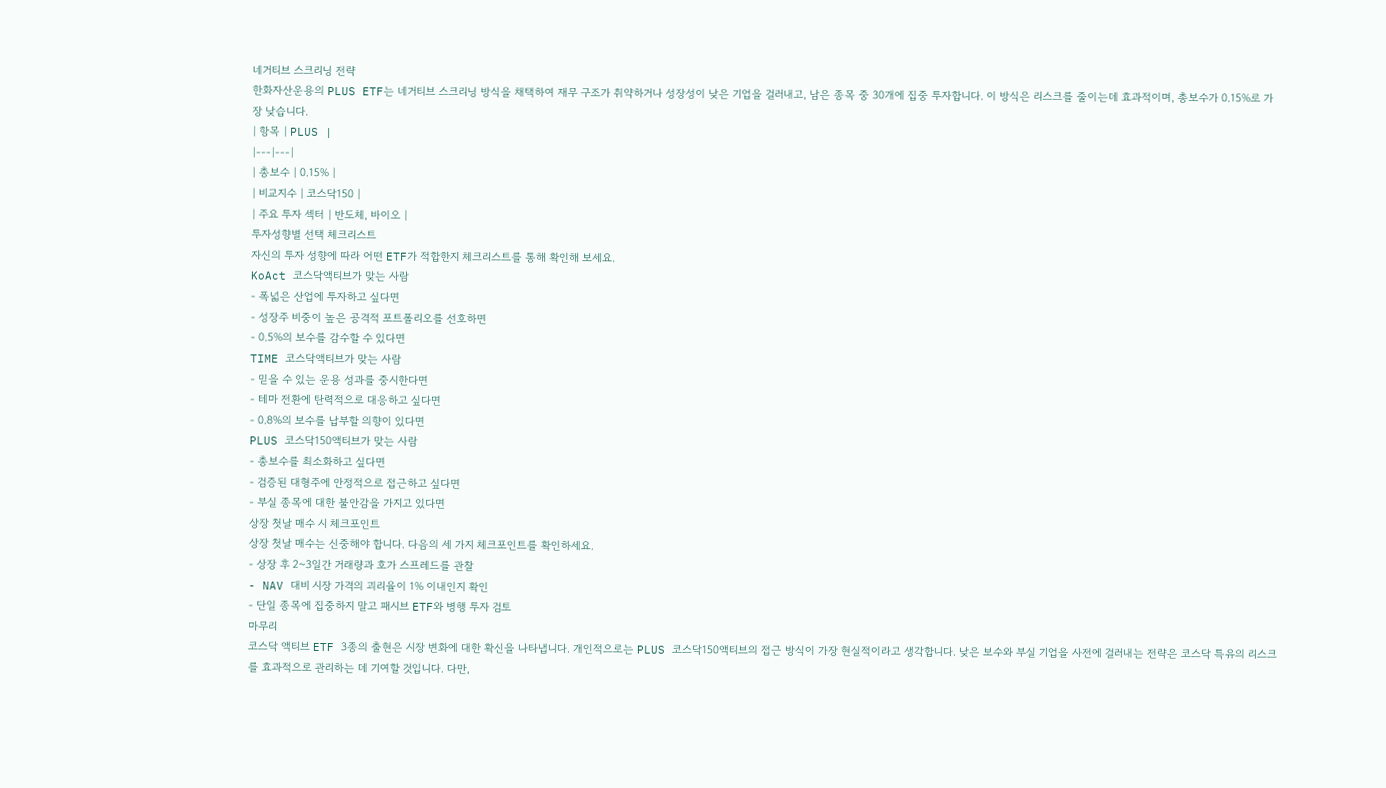네거티브 스크리닝 전략
한화자산운용의 PLUS ETF는 네거티브 스크리닝 방식을 채택하여 재무 구조가 취약하거나 성장성이 낮은 기업을 걸러내고, 남은 종목 중 30개에 집중 투자합니다. 이 방식은 리스크를 줄이는데 효과적이며, 총보수가 0.15%로 가장 낮습니다.
| 항목 | PLUS |
|---|---|
| 총보수 | 0.15% |
| 비교지수 | 코스닥150 |
| 주요 투자 섹터 | 반도체, 바이오 |
투자성향별 선택 체크리스트
자신의 투자 성향에 따라 어떤 ETF가 적합한지 체크리스트를 통해 확인해 보세요.
KoAct 코스닥액티브가 맞는 사람
- 폭넓은 산업에 투자하고 싶다면
- 성장주 비중이 높은 공격적 포트폴리오를 선호하면
- 0.5%의 보수를 감수할 수 있다면
TIME 코스닥액티브가 맞는 사람
- 믿을 수 있는 운용 성과를 중시한다면
- 테마 전환에 탄력적으로 대응하고 싶다면
- 0.8%의 보수를 납부할 의향이 있다면
PLUS 코스닥150액티브가 맞는 사람
- 총보수를 최소화하고 싶다면
- 검증된 대형주에 안정적으로 접근하고 싶다면
- 부실 종목에 대한 불안감을 가지고 있다면
상장 첫날 매수 시 체크포인트
상장 첫날 매수는 신중해야 합니다. 다음의 세 가지 체크포인트를 확인하세요.
- 상장 후 2~3일간 거래량과 호가 스프레드를 관찰
- NAV 대비 시장 가격의 괴리율이 1% 이내인지 확인
- 단일 종목에 집중하지 말고 패시브 ETF와 병행 투자 검토
마무리
코스닥 액티브 ETF 3종의 출현은 시장 변화에 대한 확신을 나타냅니다. 개인적으로는 PLUS 코스닥150액티브의 접근 방식이 가장 현실적이라고 생각합니다. 낮은 보수와 부실 기업을 사전에 걸러내는 전략은 코스닥 특유의 리스크를 효과적으로 관리하는 데 기여할 것입니다. 다만,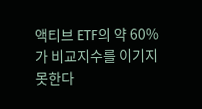액티브 ETF의 약 60%가 비교지수를 이기지 못한다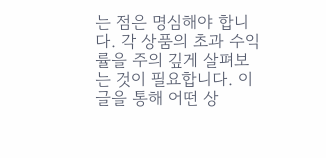는 점은 명심해야 합니다. 각 상품의 초과 수익률을 주의 깊게 살펴보는 것이 필요합니다. 이 글을 통해 어떤 상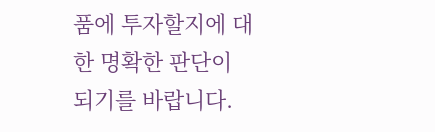품에 투자할지에 대한 명확한 판단이 되기를 바랍니다.